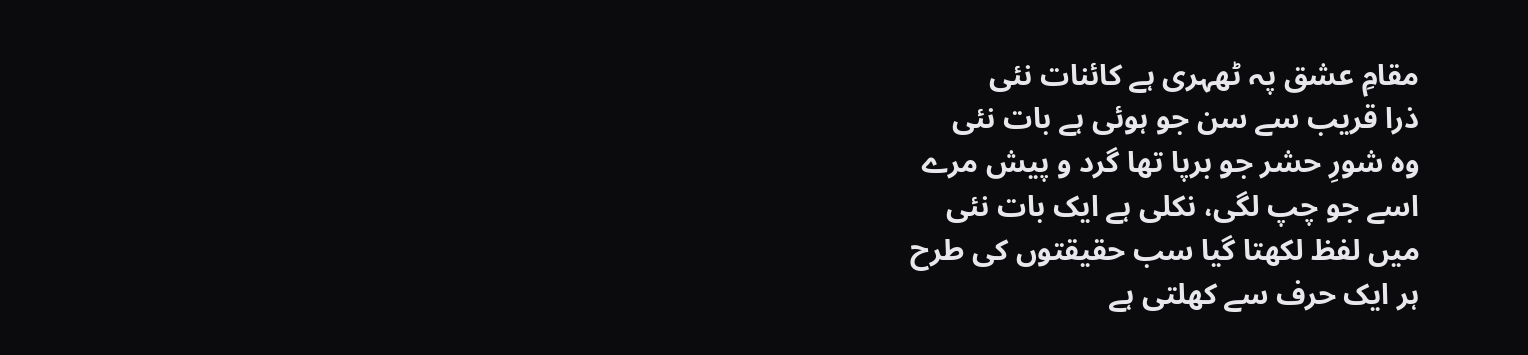مقامِ عشق پہ ٹھہری ہے کائنات نئی
ذرا قریب سے سن جو ہوئی ہے بات نئی
وہ شورِ حشر جو برپا تھا گرد و پیش مرے
اسے جو چپ لگی، نکلی ہے ایک بات نئی
میں لفظ لکھتا گیا سب حقیقتوں کی طرح
ہر ایک حرف سے کھلتی ہے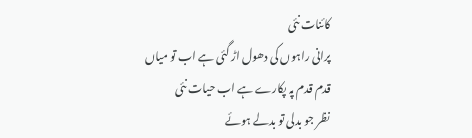کائنات نئی
پرانی راہوں کی دھول اڑ گئی ہے اب تو میاں
قدم قدم پہ پکارے ہے اب حیات نئی
نظر جو بدلی تو بدلے ہوئے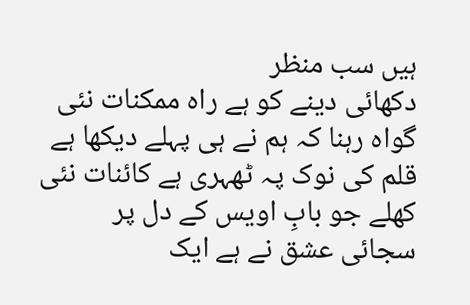ہیں سب منظر
دکھائی دینے کو ہے راہ ممکنات نئی
گواہ رہنا کہ ہم نے ہی پہلے دیکھا ہے
قلم کی نوک پہ ٹھہری ہے کائنات نئی
کھلے جو بابِ اویس کے دل پر
سجائی عشق نے ہے ایک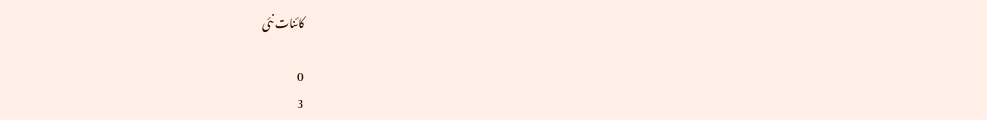کائنات نئی

0
3